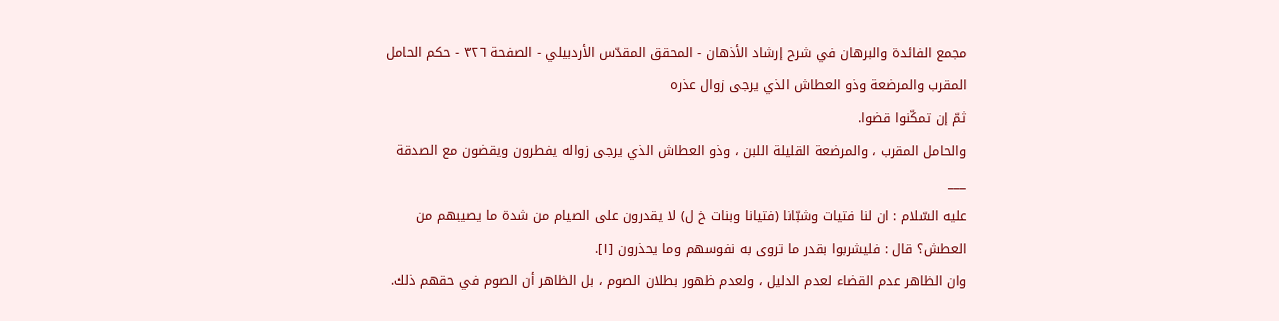مجمع الفائدة والبرهان في شرح إرشاد الأذهان - المحقق المقدّس الأردبيلي - الصفحة ٣٢٦ - حكم الحامل المقرب والمرضعة وذو العطاش الذي يرجى زوال عذره
ثمّ إن تمكّنوا قضوا.
والحامل المقرب ، والمرضعة القليلة اللبن ، وذو العطاش الذي يرجى زواله يفطرون ويقضون مع الصدقة
___
عليه السّلام : ان لنا فتيات وشبّانا (فتيانا وبنات خ ل) لا يقدرون على الصيام من شدة ما يصيبهم من العطش؟ قال : فليشربوا بقدر ما تروى به نفوسهم وما يحذرون [١].
وان الظاهر عدم القضاء لعدم الدليل ، ولعدم ظهور بطلان الصوم ، بل الظاهر أن الصوم في حقهم ذلك.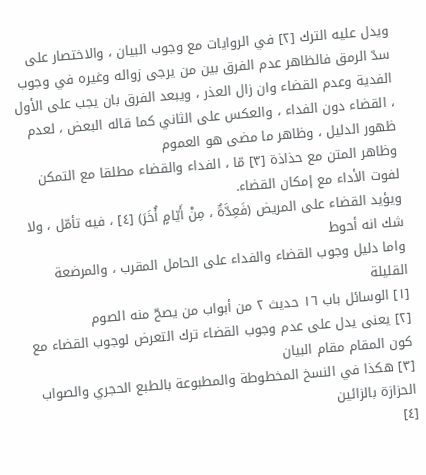ويدل عليه الترك [٢] في الروايات مع وجوب البيان ، والاختصار على سدّ الرمق فالظاهر عدم الفرق بين من يرجى زواله وغيره في وجوب الفدية وعدم القضاء وان زال العذر ، ويبعد الفرق بان يجب على الأول ، القضاء دون الفداء ، والعكس على الثاني كما قاله البعض ، لعدم ظهور الدليل ، وظاهر ما مضى هو العموم
وظاهر المتن مع حذاذة [٣] مّا ، الفداء والقضاء مطلقا مع التمكن لفوت الأداء مع إمكان القضاء.
ويؤيد القضاء على المريض (فَعِدَّةٌ ، مِنْ أَيّامٍ أُخَرَ) [٤] ، فيه تأمّل ، ولا شك انه أحوط
واما دليل وجوب القضاء والفداء على الحامل المقرب ، والمرضعة القليلة
[١] الوسائل باب ١٦ حديث ٢ من أبواب من يصحّ منه الصوم
[٢] يعنى يدل على عدم وجوب القضاء ترك التعرض لوجوب القضاء مع كون المقام مقام البيان
[٣] هكذا في النسخ المخطوطة والمطبوعة بالطبع الحجري والصواب الحزازة بالزائين
[٤]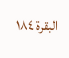البقرة ١٨٤